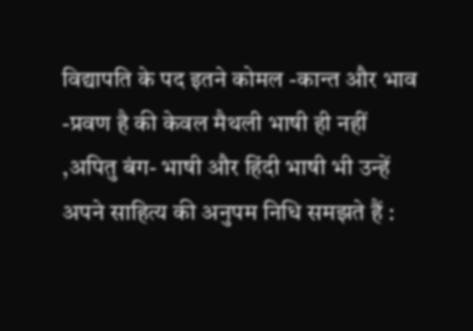विद्यापति के पद इतने कोमल -कान्त और भाव -प्रवण है की केवल मैथली भाषी ही नहीं ,अपितु बंग- भाषी और हिंदी भाषी भी उन्हें अपने साहित्य की अनुपम निधि समझते हैं :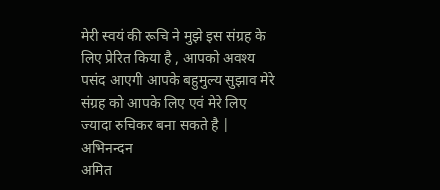मेरी स्वयं की रूचि ने मुझे इस संग्रह के लिए प्रेरित किया है , आपको अवश्य पसंद आएगी आपके बहुमुल्य सुझाव मेरे संग्रह को आपके लिए एवं मेरे लिए ज्यादा रुचिकर बना सकते है |
अभिनन्दन
अमित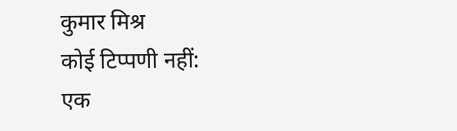कुमार मिश्र
कोई टिप्पणी नहीं:
एक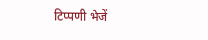टिप्पणी भेजें